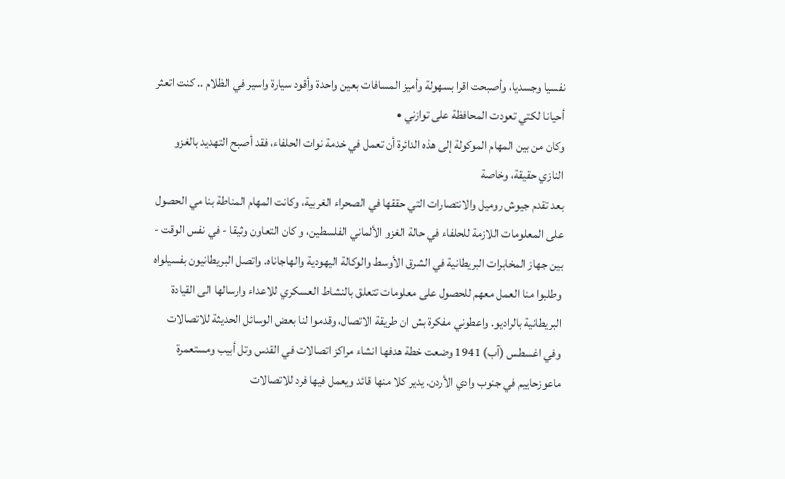نفسيا وجسديا، وأصبحت اقرا بسهولة وأميز المسافات بعين واحدة وأقود سيارة واسير في الظلام .. كنت اتعثر أحيانا لكتي تعودت المحافظة على توازني •
وكان من بين المهام الموكولة إلى هذه الدائرة أن تعمل في خدمة نوات الحلفاء، فقد أصبح التهديد بالغزو النازي حقيقة، وخاصة
بعد تقدم جيوش روميل والانتصارات التي حققها في الصحراء الغربية، وكانت المهام المناطة بنا مي الحصول على المعلومات اللازمة للحلفاء في حالة الغزو الألماني الفلسطين، و كان التعاون وثيقا - في نفس الوقت - بين جهاز المخابرات البريطانية في الشرق الأوسط والوكالة اليهودية والهاجاناه. واتصل البريطانيون بفسيلواه وطلبوا منا العمل معهم للحصول على معلومات تتعلق بالنشاط العسكري للاعداء وارسالها الى القيادة البريطانية بالراديو. واعطوني مفكرة بش ان طريقة الاتصال، وقدموا لنا بعض الوسائل الحديثة للاتصالات وفي اغسطس (آب) 1941 وضعت خطة هدفها انشاء مراكز اتصالات في القدس وتل أبيب ومستعمرة ماعوزحاييم في جنوب وادي الأردن. يدير كلا منها قائد ويعمل فيها فرد للاتصالات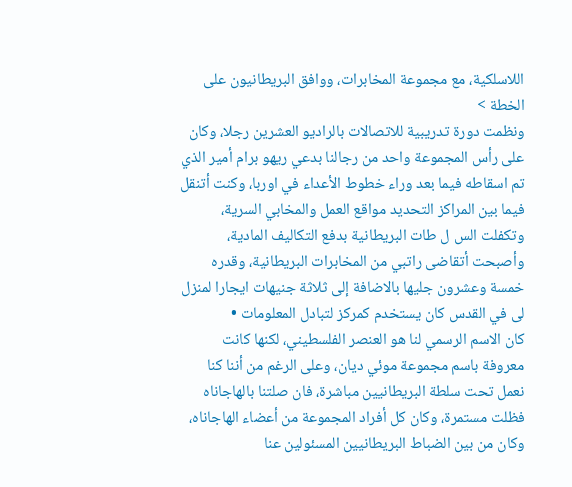اللاسلكية، مع مجموعة المخابرات، ووافق البريطانيون على الخطة >
ونظمت دورة تدريبية للاتصالات بالراديو العشرين رجلا، وكان على رأس المجموعة واحد من رجالنا بدعي ريهو برام أمير الذي تم اسقاطه فيما بعد وراء خطوط الأعداء في اوربا، وكنت أتنقل فيما بين المراكز التحديد مواقع العمل والمخابي السرية، وتكفلت الس ل طات البريطانية بدفع التكاليف المادية، وأصبحت أتقاضى راتبي من المخابرات البريطانية، وقدره خمسة وعشرون جليها بالاضافة إلى ثلاثة جنيهات ايجارا لمنزل لى في القدس كان يستخدم كمركز لتبادل المعلومات •
كان الاسم الرسمي لنا هو العنصر الفلسطيني، لكنها كانت معروفة باسم مجموعة موئي ديان، وعلى الرغم من أننا كنا نعمل تحت سلطة البريطانيين مباشرة، فان صلتنا بالهاجاناه فظلت مستمرة، وكان كل أفراد المجموعة من أعضاء الهاجاناه، وكان من بين الضباط البريطانيين المسئولين عنا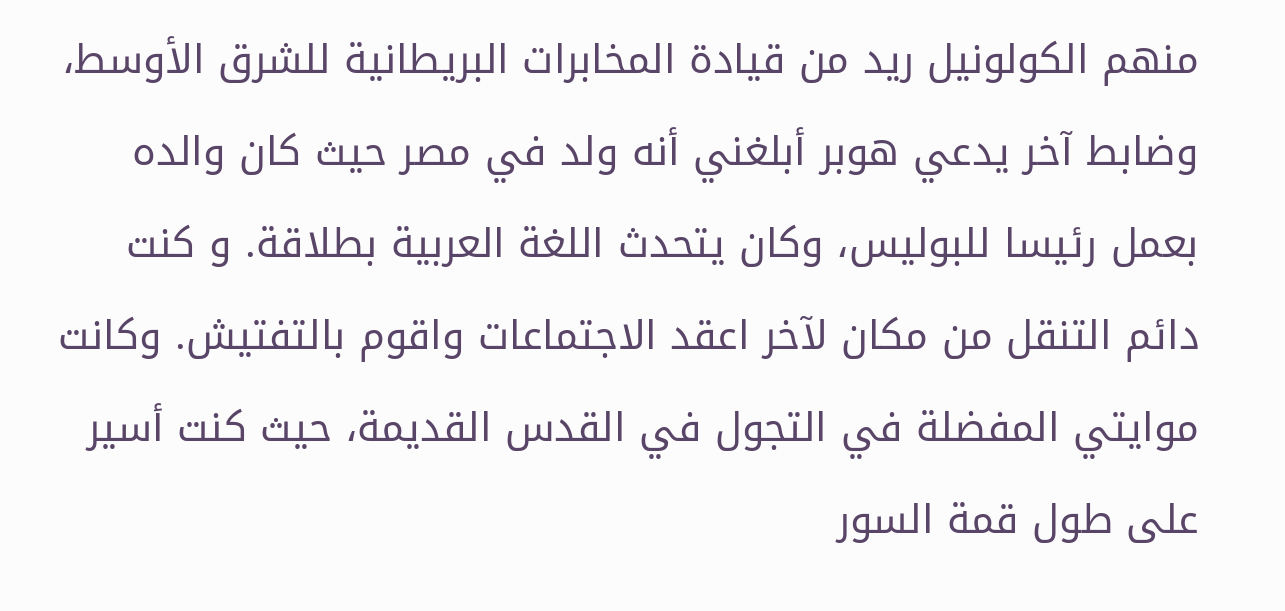منهم الكولونيل ريد من قيادة المخابرات البريطانية للشرق الأوسط، وضابط آخر يدعي هوبر أبلغني أنه ولد في مصر حيث كان والده بعمل رئيسا للبوليس، وكان يتحدث اللغة العربية بطلاقة. و كنت دائم التنقل من مكان لآخر اعقد الاجتماعات واقوم بالتفتيش. وكانت موايتي المفضلة في التجول في القدس القديمة، حيث كنت أسير على طول قمة السور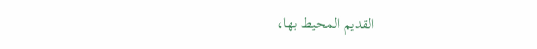القديم المحيط بها،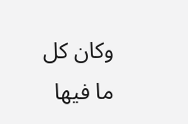وكان كل ما فيها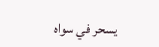يسحر في سواه